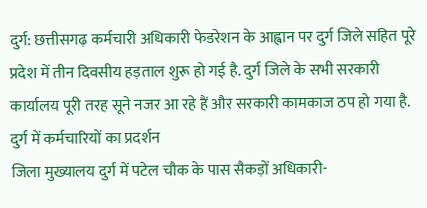दुर्ग: छत्तीसगढ़ कर्मचारी अधिकारी फेडरेशन के आह्वान पर दुर्ग जिले सहित पूरे प्रदेश में तीन दिवसीय हड़ताल शुरू हो गई है. दुर्ग जिले के सभी सरकारी कार्यालय पूरी तरह सूने नजर आ रहे हैं और सरकारी कामकाज ठप हो गया है.
दुर्ग में कर्मचारियों का प्रदर्शन
जिला मुख्यालय दुर्ग में पटेल चौक के पास सैकड़ों अधिकारी-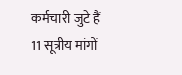कर्मचारी जुटे हैं 11 सूत्रीय मांगों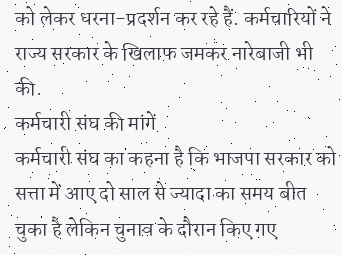को लेकर धरना-प्रदर्शन कर रहे हैं. कर्मचारियों ने राज्य सरकार के खिलाफ जमकर नारेबाजी भी की.
कर्मचारी संघ की मांगें
कर्मचारी संघ का कहना है कि भाजपा सरकार को सत्ता में आए दो साल से ज्यादा का समय बीत चुका है लेकिन चुनाव के दौरान किए गए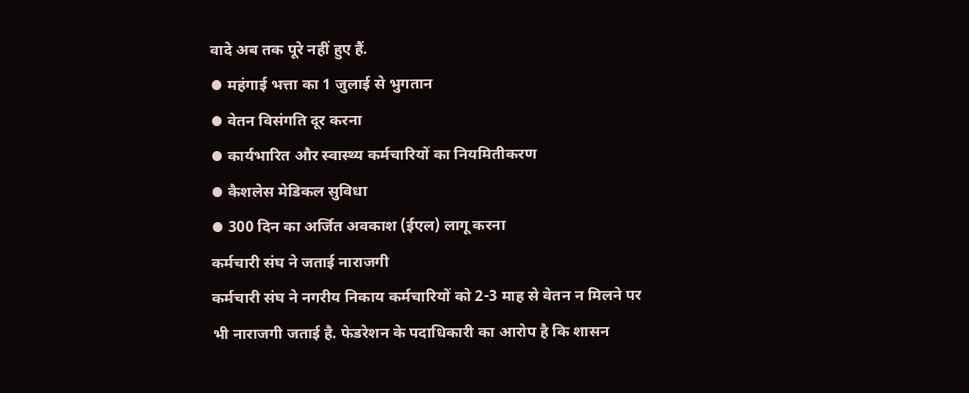वादे अब तक पूरे नहीं हुए हैं.
⦁ महंगाई भत्ता का 1 जुलाई से भुगतान
⦁ वेतन विसंगति दूर करना
⦁ कार्यभारित और स्वास्थ्य कर्मचारियों का नियमितीकरण
⦁ कैशलेस मेडिकल सुविधा
⦁ 300 दिन का अर्जित अवकाश (ईएल) लागू करना
कर्मचारी संघ ने जताई नाराजगी
कर्मचारी संघ ने नगरीय निकाय कर्मचारियों को 2-3 माह से वेतन न मिलने पर भी नाराजगी जताई है. फेडरेशन के पदाधिकारी का आरोप है कि शासन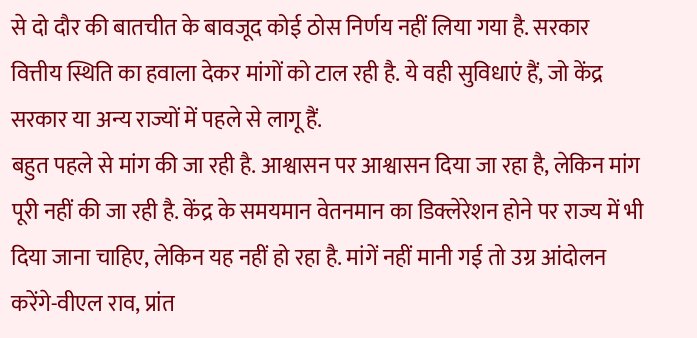से दो दौर की बातचीत के बावजूद कोई ठोस निर्णय नहीं लिया गया है. सरकार वित्तीय स्थिति का हवाला देकर मांगों को टाल रही है. ये वही सुविधाएं हैं, जो केंद्र सरकार या अन्य राज्यों में पहले से लागू हैं.
बहुत पहले से मांग की जा रही है. आश्वासन पर आश्वासन दिया जा रहा है, लेकिन मांग पूरी नहीं की जा रही है. केंद्र के समयमान वेतनमान का डिक्लेरेशन होने पर राज्य में भी दिया जाना चाहिए, लेकिन यह नहीं हो रहा है. मांगें नहीं मानी गई तो उग्र आंदोलन करेंगे-वीएल राव, प्रांत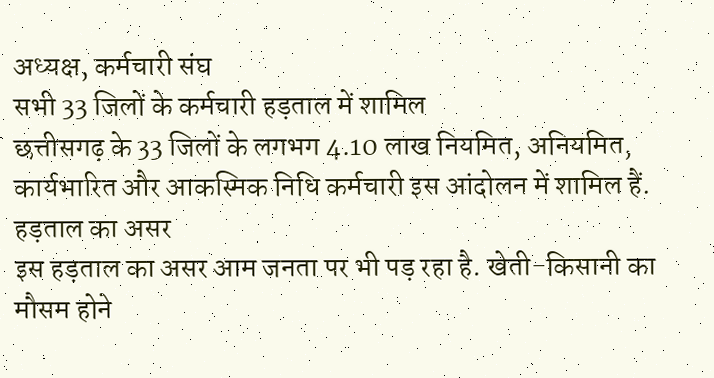अध्यक्ष, कर्मचारी संघ
सभी 33 जिलों के कर्मचारी हड़ताल में शामिल
छत्तीसगढ़ के 33 जिलों के लगभग 4.10 लाख नियमित, अनियमित, कार्यभारित और आकस्मिक निधि कर्मचारी इस आंदोलन में शामिल हैं.
हड़ताल का असर
इस हड़ताल का असर आम जनता पर भी पड़ रहा है. खेती-किसानी का मौसम होने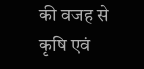की वजह से कृषि एवं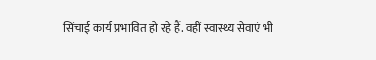सिंचाई कार्य प्रभावित हो रहे हैं. वहीं स्वास्थ्य सेवाएं भी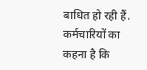बाधित हो रही हैं. कर्मचारियों का कहना है कि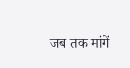जब तक मांगें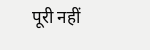पूरी नहीं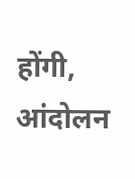होंगी, आंदोलन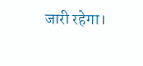जारी रहेगा।